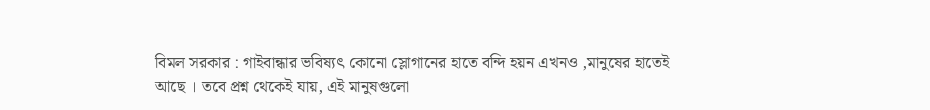বিমল সরকার : গাইবান্ধার ভবিষ্যৎ কোনো স্লোগানের হাতে বন্দি হয়ন এখনও ,মানুষের হাতেই আছে । তবে প্রশ্ন থেকেই যায়, এই মানুষগুলো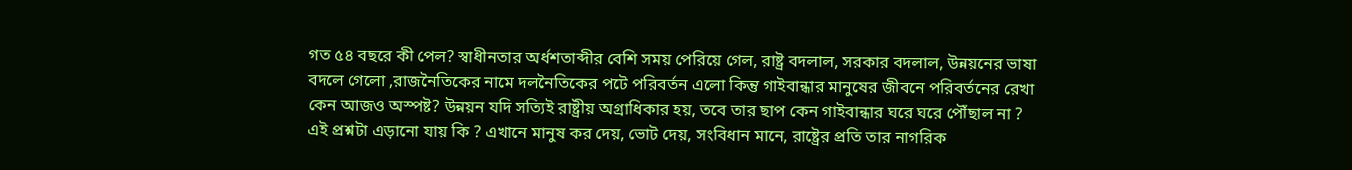গত ৫৪ বছরে কী পেল? স্বাধীনতার অর্ধশতাব্দীর বেশি সময় পেরিয়ে গেল, রাষ্ট্র বদলাল, সরকার বদলাল, উন্নয়নের ভাষা বদলে গেলো ,রাজনৈতিকের নামে দলনৈতিকের পটে পরিবর্তন এলো কিন্তু গাইবান্ধার মানুষের জীবনে পরিবর্তনের রেখা কেন আজও অস্পষ্ট? উন্নয়ন যদি সত্যিই রাষ্ট্রীয় অগ্রাধিকার হয়, তবে তার ছাপ কেন গাইবান্ধার ঘরে ঘরে পৌঁছাল না ? এই প্রশ্নটা এড়ানো যায় কি ? এখানে মানুষ কর দেয়, ভোট দেয়, সংবিধান মানে, রাষ্ট্রের প্রতি তার নাগরিক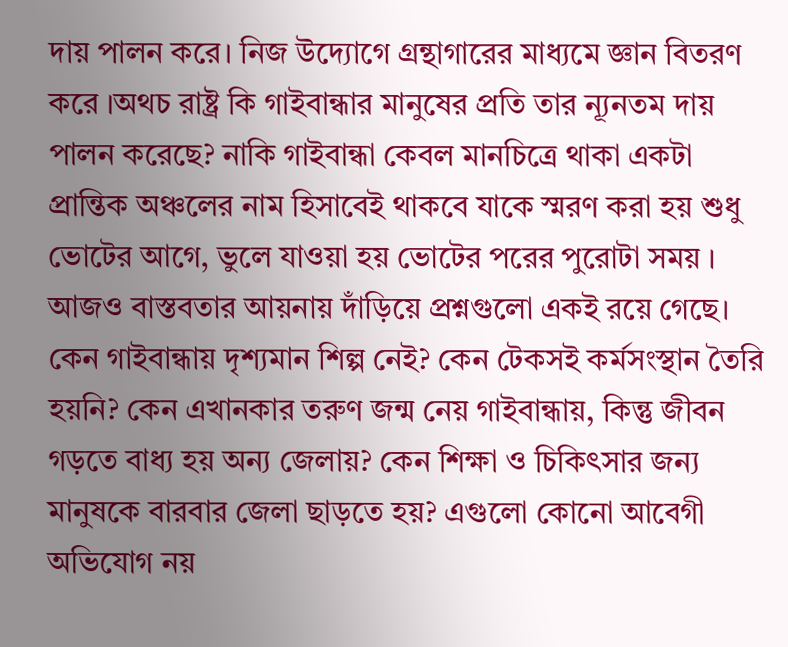দায় পালন করে। নিজ উদ্যোগে গ্রন্থাগারের মাধ্যমে জ্ঞান বিতরণ করে ।অথচ রাষ্ট্র কি গাইবান্ধার মানুষের প্রতি তার ন্যূনতম দায় পালন করেছে? নাকি গাইবান্ধা কেবল মানচিত্রে থাকা একটা প্রান্তিক অঞ্চলের নাম হিসাবেই থাকবে যাকে স্মরণ করা হয় শুধু ভোটের আগে, ভুলে যাওয়া হয় ভোটের পরের পুরোটা সময় । আজও বাস্তবতার আয়নায় দাঁড়িয়ে প্রশ্নগুলো একই রয়ে গেছে। কেন গাইবান্ধায় দৃশ্যমান শিল্প নেই? কেন টেকসই কর্মসংস্থান তৈরি হয়নি? কেন এখানকার তরুণ জন্ম নেয় গাইবান্ধায়, কিন্তু জীবন গড়তে বাধ্য হয় অন্য জেলায়? কেন শিক্ষা ও চিকিৎসার জন্য মানুষকে বারবার জেলা ছাড়তে হয়? এগুলো কোনো আবেগী অভিযোগ নয়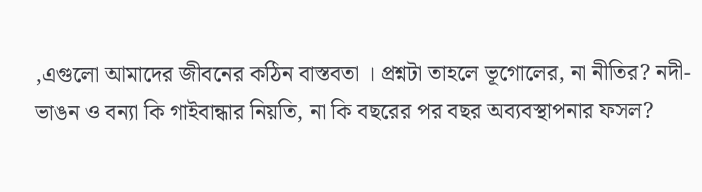,এগুলো আমাদের জীবনের কঠিন বাস্তবতা । প্রশ্নটা তাহলে ভূগোলের, না নীতির? নদী-ভাঙন ও বন্যা কি গাইবান্ধার নিয়তি, না কি বছরের পর বছর অব্যবস্থাপনার ফসল?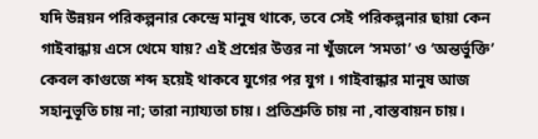যদি উন্নয়ন পরিকল্পনার কেন্দ্রে মানুষ থাকে, তবে সেই পরিকল্পনার ছায়া কেন গাইবান্ধায় এসে থেমে যায়? এই প্রশ্নের উত্তর না খুঁজলে ‘সমতা’ ও ‘অন্তর্ভুক্তি’ কেবল কাগুজে শব্দ হয়েই থাকবে যুগের পর যুগ । গাইবান্ধার মানুষ আজ সহানুভূতি চায় না; তারা ন্যায্যতা চায়। প্রতিশ্রুতি চায় না ,বাস্তবায়ন চায়।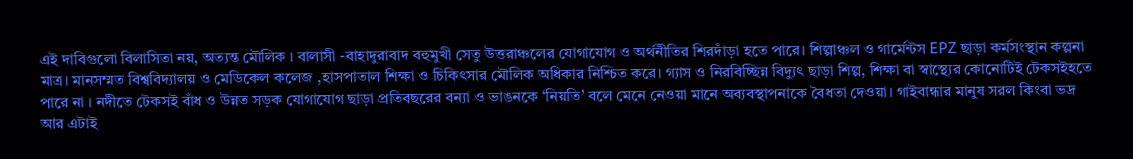এই দাবিগুলো বিলাসিতা নয়, অত্যন্ত মৌলিক । বালাসী -বাহাদুরাবাদ বহুমুখী সেতু উত্তরাঞ্চলের যোগাযোগ ও অর্থনীতির শিরদাঁড়া হতে পারে। শিল্পাঞ্চল ও গার্মেন্টস EPZ ছাড়া কর্মসংস্থান কল্পনা মাত্র। মানসম্মত বিশ্ববিদ্যালয় ও মেডিকেল কলেজ ,হাসপাতাল শিক্ষা ও চিকিৎসার মৌলিক অধিকার নিশ্চিত করে। গ্যাস ও নিরবিচ্ছিন্ন বিদ্যুৎ ছাড়া শিল্প, শিক্ষা বা স্বাস্থ্যের কোনোটিই টেকসইহতে পারে না । নদীতে টেকসই বাঁধ ও উন্নত সড়ক যোগাযোগ ছাড়া প্রতিবছরের বন্যা ও ভাঙনকে ‘নিয়তি’ বলে মেনে নেওয়া মানে অব্যবস্থাপনাকে বৈধতা দেওয়া। গাইবান্ধার মানুষ সরল কিংবা ভদ্র আর এটাই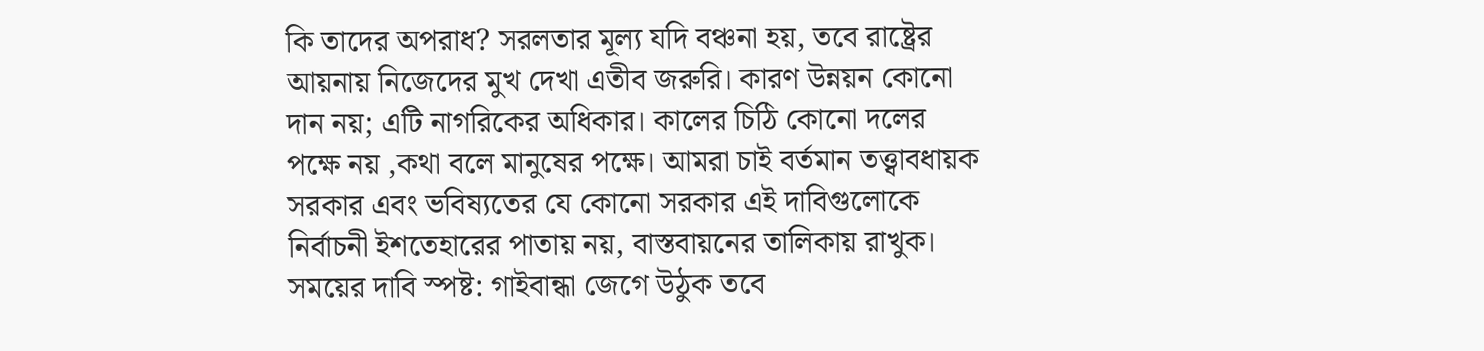কি তাদের অপরাধ? সরলতার মূল্য যদি বঞ্চনা হয়, তবে রাষ্ট্রের আয়নায় নিজেদের মুখ দেখা এতীব জরুরি। কারণ উন্নয়ন কোনো দান নয়; এটি নাগরিকের অধিকার। কালের চিঠি কোনো দলের পক্ষে নয় ,কথা বলে মানুষের পক্ষে। আমরা চাই বর্তমান তত্ত্বাবধায়ক সরকার এবং ভবিষ্যতের যে কোনো সরকার এই দাবিগুলোকে নির্বাচনী ইশতেহারের পাতায় নয়, বাস্তবায়নের তালিকায় রাখুক। সময়ের দাবি স্পষ্ট: গাইবান্ধা জেগে উঠুক তবে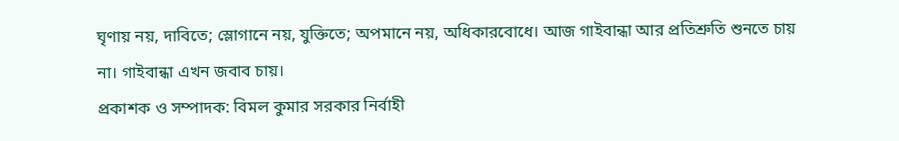ঘৃণায় নয়, দাবিতে; স্লোগানে নয়, যুক্তিতে; অপমানে নয়, অধিকারবোধে। আজ গাইবান্ধা আর প্রতিশ্রুতি শুনতে চায় না। গাইবান্ধা এখন জবাব চায়।
প্রকাশক ও সম্পাদক: বিমল কুমার সরকার নির্বাহী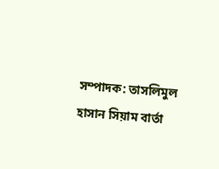সম্পাদক: তাসলিমুল হাসান সিয়াম বার্তা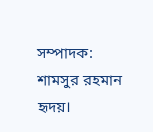সম্পাদক: শামসুর রহমান হৃদয়।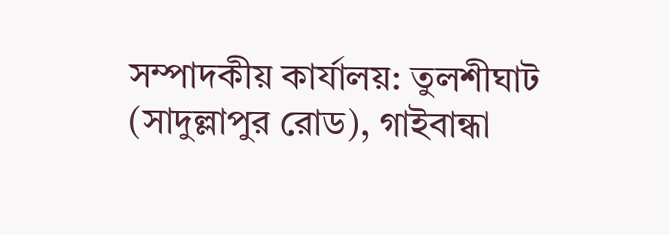সম্পাদকীয় কার্যালয়: তুলশীঘাট (সাদুল্লাপুর রোড), গাইবান্ধা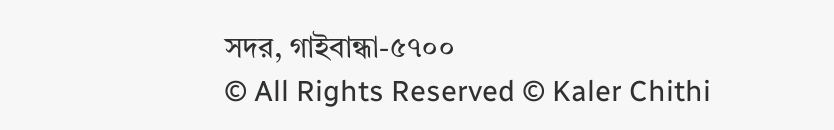সদর, গাইবান্ধা-৫৭০০
© All Rights Reserved © Kaler Chithi